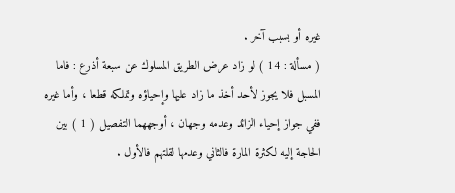غيره أو بسبب آخر .
( مسألة : 14 ) لو زاد عرض الطريق المسلوك عن سبعة أذرع : فاما المسبل فلا يجوز لأحد أخذ ما زاد عليها وإحياؤه وتملكه قطعا ، وأما غيره ففي جواز إحياء الزائد وعدمه وجهان ، أوجههما التفصيل ( 1 ) بين الحاجة إليه لكثرة المارة فالثاني وعدمها لقلتهم فالأول .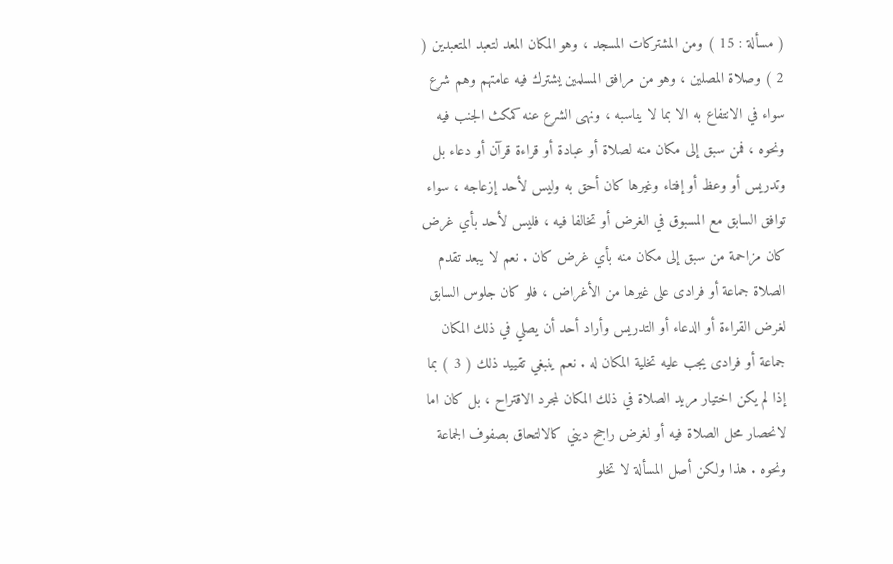( مسألة : 15 ) ومن المشتركات المسجد ، وهو المكان المعد لتعبد المتعبدين ( 2 ) وصلاة المصلين ، وهو من مرافق المسلمين يشترك فيه عامتهم وهم شرع سواء في الانتفاع به الا بما لا يناسبه ، ونهى الشرع عنه كمكث الجنب فيه ونحوه ، فمن سبق إلى مكان منه لصلاة أو عبادة أو قراءة قرآن أو دعاء بل وتدريس أو وعظ أو إفتاء وغيرها كان أحق به وليس لأحد إزعاجه ، سواء توافق السابق مع المسبوق في الغرض أو تخالفا فيه ، فليس لأحد بأي غرض كان مزاحمة من سبق إلى مكان منه بأي غرض كان . نعم لا يبعد تقدم الصلاة جماعة أو فرادى على غيرها من الأغراض ، فلو كان جلوس السابق لغرض القراءة أو الدعاء أو التدريس وأراد أحد أن يصلي في ذلك المكان جماعة أو فرادى يجب عليه تخلية المكان له . نعم ينبغي تقييد ذلك ( 3 ) بما إذا لم يكن اختيار مريد الصلاة في ذلك المكان لمجرد الاقتراح ، بل كان اما لانحصار محل الصلاة فيه أو لغرض راجح ديني كالالتحاق بصفوف الجماعة ونحوه . هذا ولكن أصل المسألة لا تخلو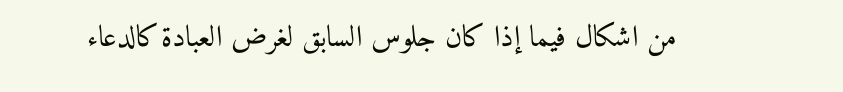من اشكال فيما إذا كان جلوس السابق لغرض العبادة كالدعاء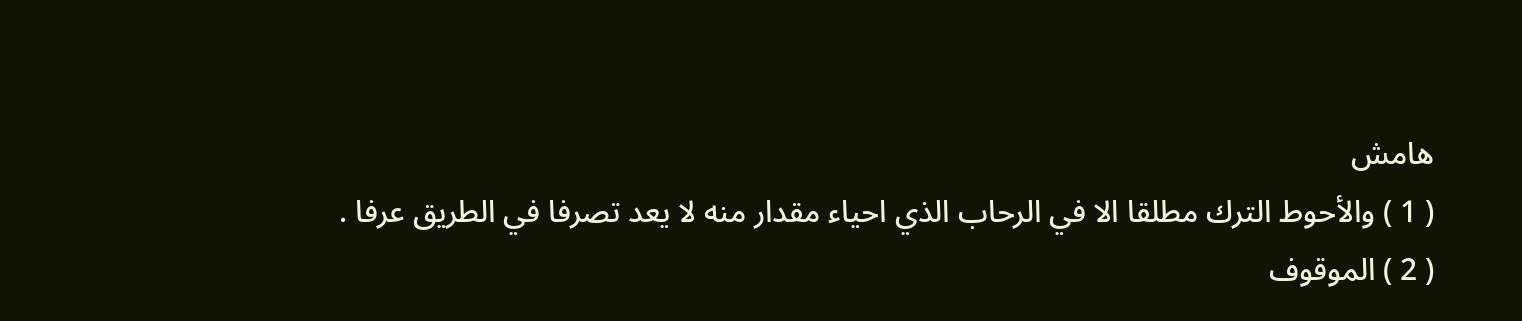هامش
( 1 ) والأحوط الترك مطلقا الا في الرحاب الذي احياء مقدار منه لا يعد تصرفا في الطريق عرفا .
( 2 ) الموقوف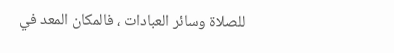للصلاة وسائر العبادات ، فالمكان المعد في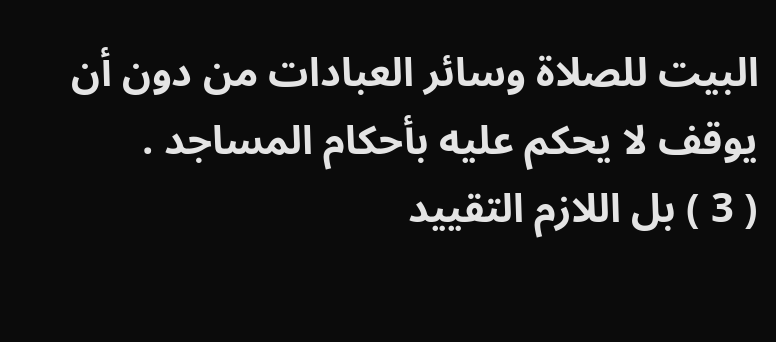البيت للصلاة وسائر العبادات من دون أن يوقف لا يحكم عليه بأحكام المساجد .
( 3 ) بل اللازم التقييد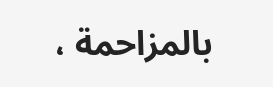بالمزاحمة ،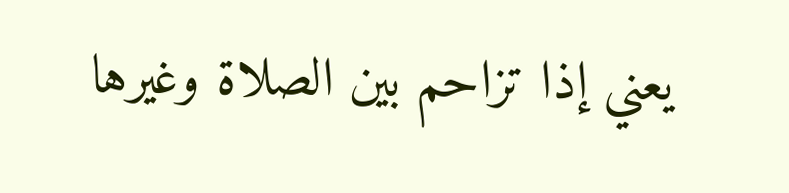يعني إذا تزاحم بين الصلاة وغيرها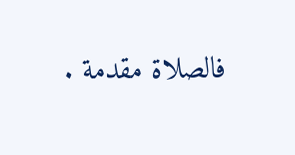فالصلاة مقدمة .